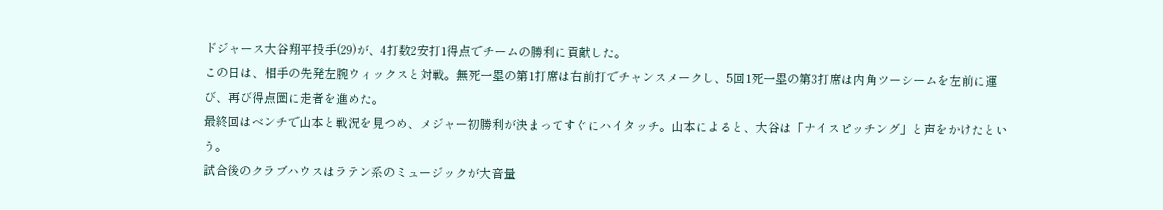ドジャース大谷翔平投手(29)が、4打数2安打1得点でチームの勝利に貢献した。
この日は、相手の先発左腕ウィックスと対戦。無死一塁の第1打席は右前打でチャンスメークし、5回1死一塁の第3打席は内角ツーシームを左前に運び、再び得点圏に走者を進めた。
最終回はベンチで山本と戦況を見つめ、メジャー初勝利が決まってすぐにハイタッチ。山本によると、大谷は「ナイスピッチング」と声をかけたという。
試合後のクラブハウスはラテン系のミュージックが大音量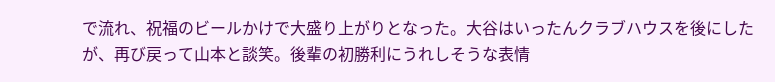で流れ、祝福のビールかけで大盛り上がりとなった。大谷はいったんクラブハウスを後にしたが、再び戻って山本と談笑。後輩の初勝利にうれしそうな表情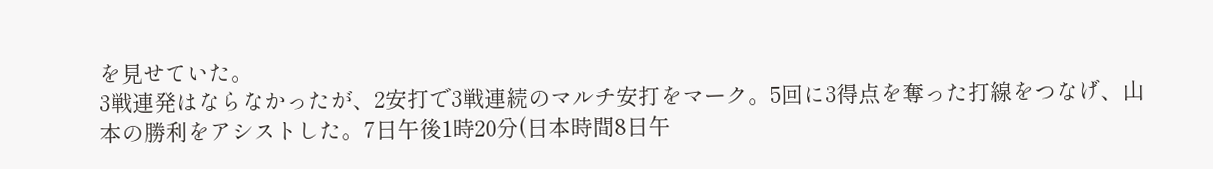を見せていた。
3戦連発はならなかったが、2安打で3戦連続のマルチ安打をマーク。5回に3得点を奪った打線をつなげ、山本の勝利をアシストした。7日午後1時20分(日本時間8日午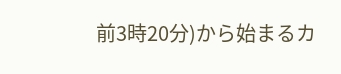前3時20分)から始まるカ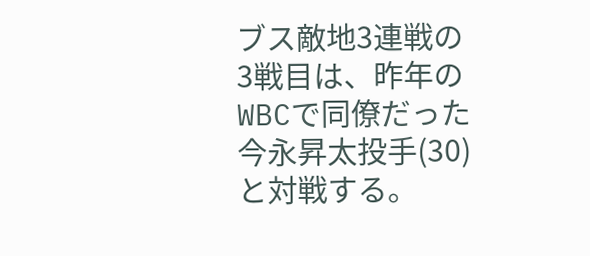ブス敵地3連戦の3戦目は、昨年のWBCで同僚だった今永昇太投手(30)と対戦する。